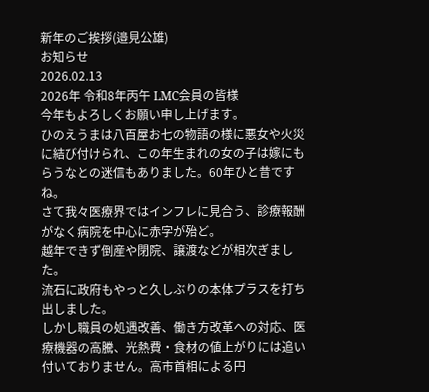新年のご挨拶(邉見公雄)
お知らせ
2026.02.13
2026年 令和8年丙午 LMC会員の皆様
今年もよろしくお願い申し上げます。
ひのえうまは八百屋お七の物語の様に悪女や火災に結び付けられ、この年生まれの女の子は嫁にもらうなとの迷信もありました。60年ひと昔ですね。
さて我々医療界ではインフレに見合う、診療報酬がなく病院を中心に赤字が殆ど。
越年できず倒産や閉院、譲渡などが相次ぎました。
流石に政府もやっと久しぶりの本体プラスを打ち出しました。
しかし職員の処遇改善、働き方改革への対応、医療機器の高騰、光熱費・食材の値上がりには追い付いておりません。高市首相による円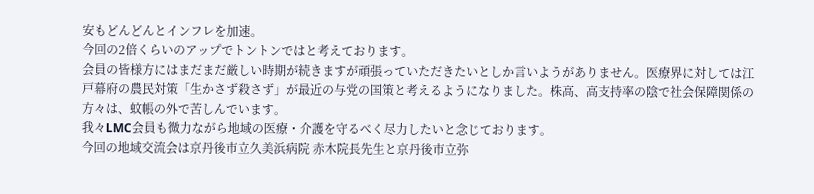安もどんどんとインフレを加速。
今回の2倍くらいのアップでトントンではと考えております。
会員の皆様方にはまだまだ厳しい時期が続きますが頑張っていただきたいとしか言いようがありません。医療界に対しては江戸幕府の農民対策「生かさず殺さず」が最近の与党の国策と考えるようになりました。株高、高支持率の陰で社会保障関係の方々は、蚊帳の外で苦しんでいます。
我々LMC会員も微力ながら地域の医療・介護を守るべく尽力したいと念じております。
今回の地域交流会は京丹後市立久美浜病院 赤木院長先生と京丹後市立弥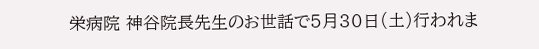栄病院 神谷院長先生のお世話で5月30日(土)行われま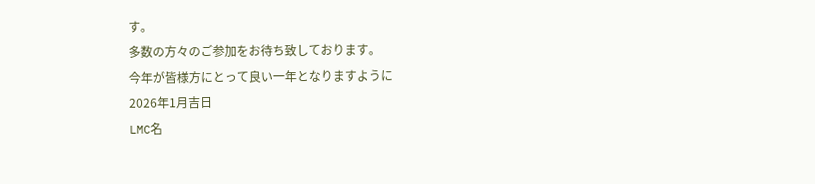す。
多数の方々のご参加をお待ち致しております。
今年が皆様方にとって良い一年となりますように
2026年1月吉日
LMC名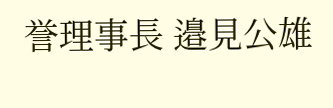誉理事長 邉見公雄